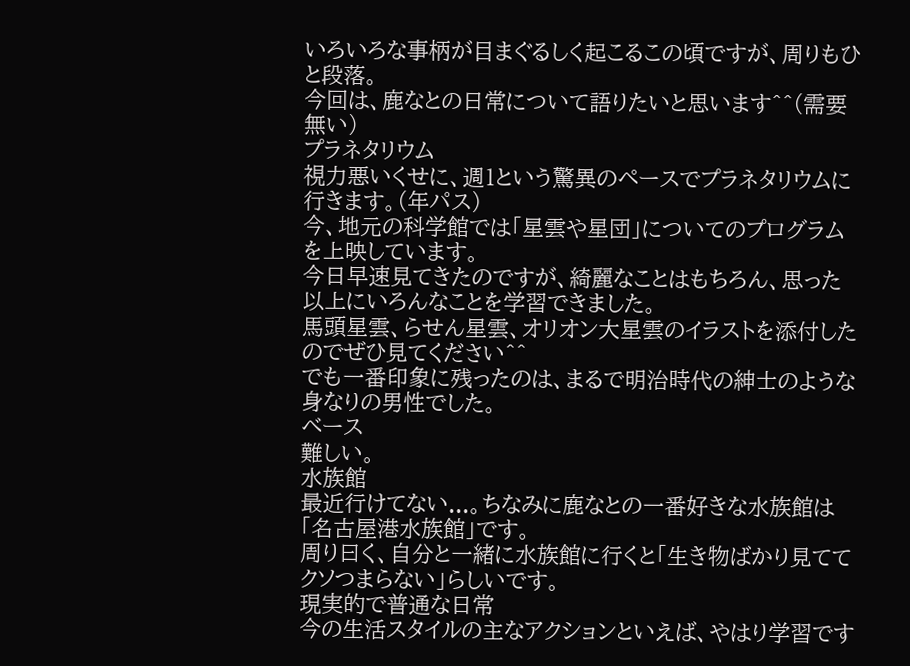いろいろな事柄が目まぐるしく起こるこの頃ですが、周りもひと段落。
今回は、鹿なとの日常について語りたいと思います^^(需要無い)
プラネタリウム
視力悪いくせに、週1という驚異のペースでプラネタリウムに行きます。(年パス)
今、地元の科学館では「星雲や星団」についてのプログラムを上映しています。
今日早速見てきたのですが、綺麗なことはもちろん、思った以上にいろんなことを学習できました。
馬頭星雲、らせん星雲、オリオン大星雲のイラストを添付したのでぜひ見てください^^
でも一番印象に残ったのは、まるで明治時代の紳士のような身なりの男性でした。
ベース
難しい。
水族館
最近行けてない...。ちなみに鹿なとの一番好きな水族館は「名古屋港水族館」です。
周り曰く、自分と一緒に水族館に行くと「生き物ばかり見ててクソつまらない」らしいです。
現実的で普通な日常
今の生活スタイルの主なアクションといえば、やはり学習です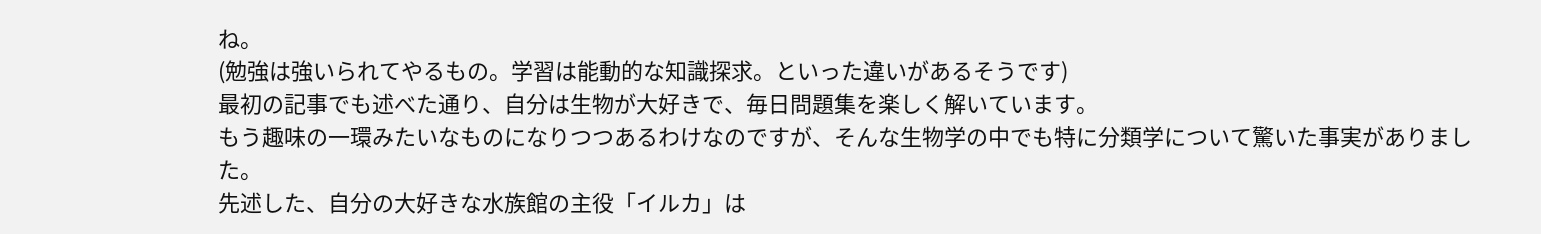ね。
(勉強は強いられてやるもの。学習は能動的な知識探求。といった違いがあるそうです)
最初の記事でも述べた通り、自分は生物が大好きで、毎日問題集を楽しく解いています。
もう趣味の一環みたいなものになりつつあるわけなのですが、そんな生物学の中でも特に分類学について驚いた事実がありました。
先述した、自分の大好きな水族館の主役「イルカ」は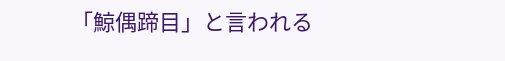「鯨偶蹄目」と言われる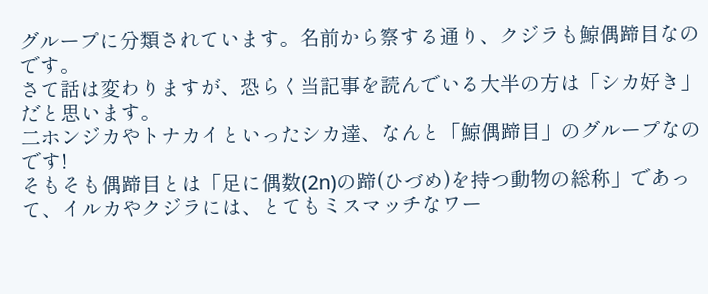グループに分類されています。名前から察する通り、クジラも鯨偶蹄目なのです。
さて話は変わりますが、恐らく当記事を読んでいる大半の方は「シカ好き」だと思います。
二ホンジカやトナカイといったシカ達、なんと「鯨偶蹄目」のグループなのです!
そもそも偶蹄目とは「足に偶数(2n)の蹄(ひづめ)を持つ動物の総称」であって、イルカやクジラには、とてもミスマッチなワー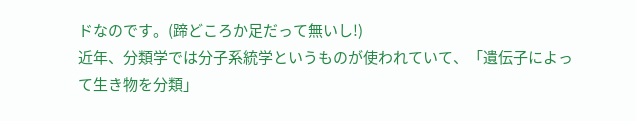ドなのです。(蹄どころか足だって無いし!)
近年、分類学では分子系統学というものが使われていて、「遺伝子によって生き物を分類」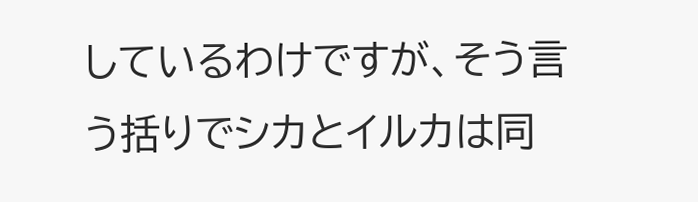しているわけですが、そう言う括りでシカとイルカは同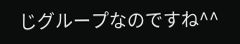じグループなのですね^^